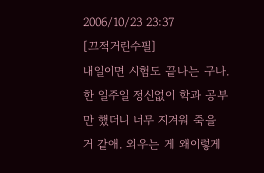2006/10/23 23:37
[끄적거린수필]
내일이면 시험도 끝나는 구나. 한 일주일 정신없이 학과 공부만 했더니 너무 지겨워 죽을 거 같애. 외우는 게 왜이렇게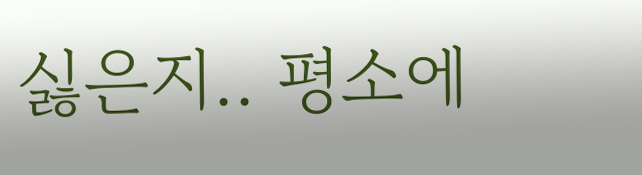싫은지.. 평소에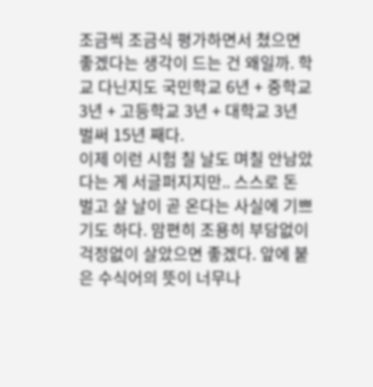조금씩 조금식 평가하면서 쳤으면 좋겠다는 생각이 드는 건 왜일까. 학교 다닌지도 국민학교 6년 + 중학교 3년 + 고등학교 3년 + 대학교 3년 벌써 15년 째다.
이제 이런 시험 칠 날도 며칠 안남았다는 게 서글퍼지지만.. 스스로 돈 벌고 살 날이 곧 온다는 사실에 기쁘기도 하다. 맘편히 조용히 부담없이 걱정없이 살았으면 좋겠다. 앞에 붙은 수식어의 뜻이 너무나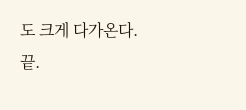도 크게 다가온다.
끝.